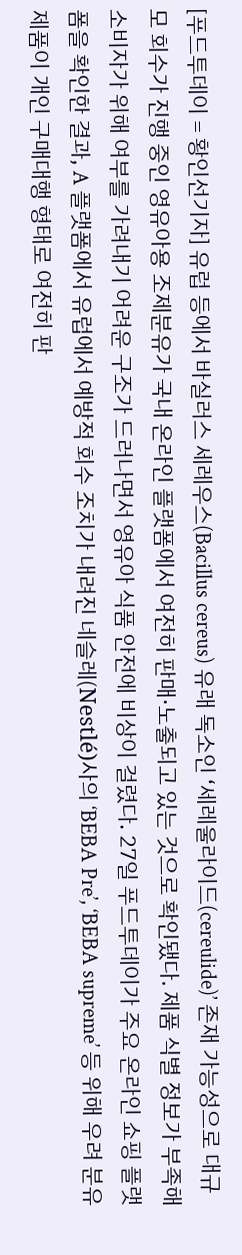[푸드투데이 = 황인선기자] 유럽 등에서 바실러스 세레우스(Bacillus cereus) 유래 독소인 ‘세레울라이드(cereulide)’ 존재 가능성으로 대규모 회수가 진행 중인 영유아용 조제분유가 국내 온라인 플랫폼에서 여전히 판매·노출되고 있는 것으로 확인됐다. 제품 식별 정보가 부족해 소비자가 위해 여부를 가려내기 어려운 구조가 드러나면서 영유아 식품 안전에 비상이 걸렸다. 27일 푸드투데이가 주요 온라인 쇼핑 플랫폼을 확인한 결과, A 플랫폼에서 유럽에서 예방적 회수 조치가 내려진 네슬레(Nestlé)사의 ‘BEBA Pre’, ‘BEBA supreme’ 등 위해 우려 분유 제품이 개인 구매대행 형태로 여전히 판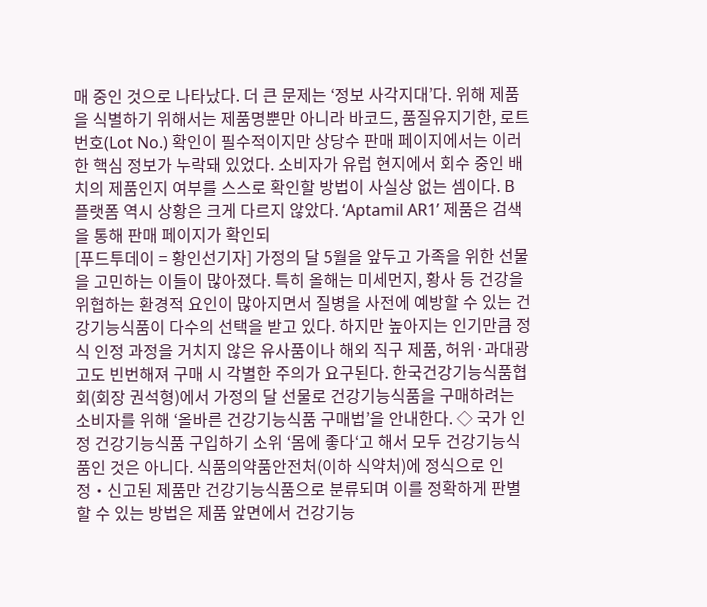매 중인 것으로 나타났다. 더 큰 문제는 ‘정보 사각지대’다. 위해 제품을 식별하기 위해서는 제품명뿐만 아니라 바코드, 품질유지기한, 로트번호(Lot No.) 확인이 필수적이지만 상당수 판매 페이지에서는 이러한 핵심 정보가 누락돼 있었다. 소비자가 유럽 현지에서 회수 중인 배치의 제품인지 여부를 스스로 확인할 방법이 사실상 없는 셈이다. B 플랫폼 역시 상황은 크게 다르지 않았다. ‘Aptamil AR1’ 제품은 검색을 통해 판매 페이지가 확인되
[푸드투데이 = 황인선기자] 가정의 달 5월을 앞두고 가족을 위한 선물을 고민하는 이들이 많아졌다. 특히 올해는 미세먼지, 황사 등 건강을 위협하는 환경적 요인이 많아지면서 질병을 사전에 예방할 수 있는 건강기능식품이 다수의 선택을 받고 있다. 하지만 높아지는 인기만큼 정식 인정 과정을 거치지 않은 유사품이나 해외 직구 제품, 허위·과대광고도 빈번해져 구매 시 각별한 주의가 요구된다. 한국건강기능식품협회(회장 권석형)에서 가정의 달 선물로 건강기능식품을 구매하려는 소비자를 위해 ‘올바른 건강기능식품 구매법’을 안내한다. ◇ 국가 인정 건강기능식품 구입하기 소위 ‘몸에 좋다‘고 해서 모두 건강기능식품인 것은 아니다. 식품의약품안전처(이하 식약처)에 정식으로 인정・신고된 제품만 건강기능식품으로 분류되며 이를 정확하게 판별할 수 있는 방법은 제품 앞면에서 건강기능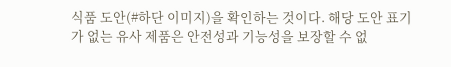식품 도안(#하단 이미지)을 확인하는 것이다. 해당 도안 표기가 없는 유사 제품은 안전성과 기능성을 보장할 수 없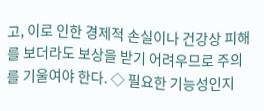고, 이로 인한 경제적 손실이나 건강상 피해를 보더라도 보상을 받기 어려우므로 주의를 기울여야 한다. ◇ 필요한 기능성인지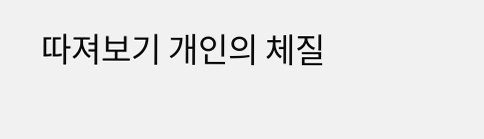따져보기 개인의 체질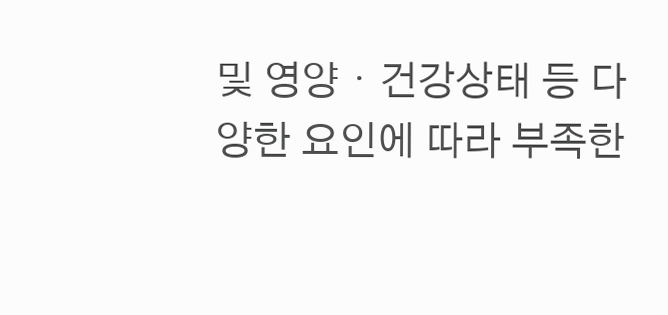및 영양・건강상태 등 다양한 요인에 따라 부족한